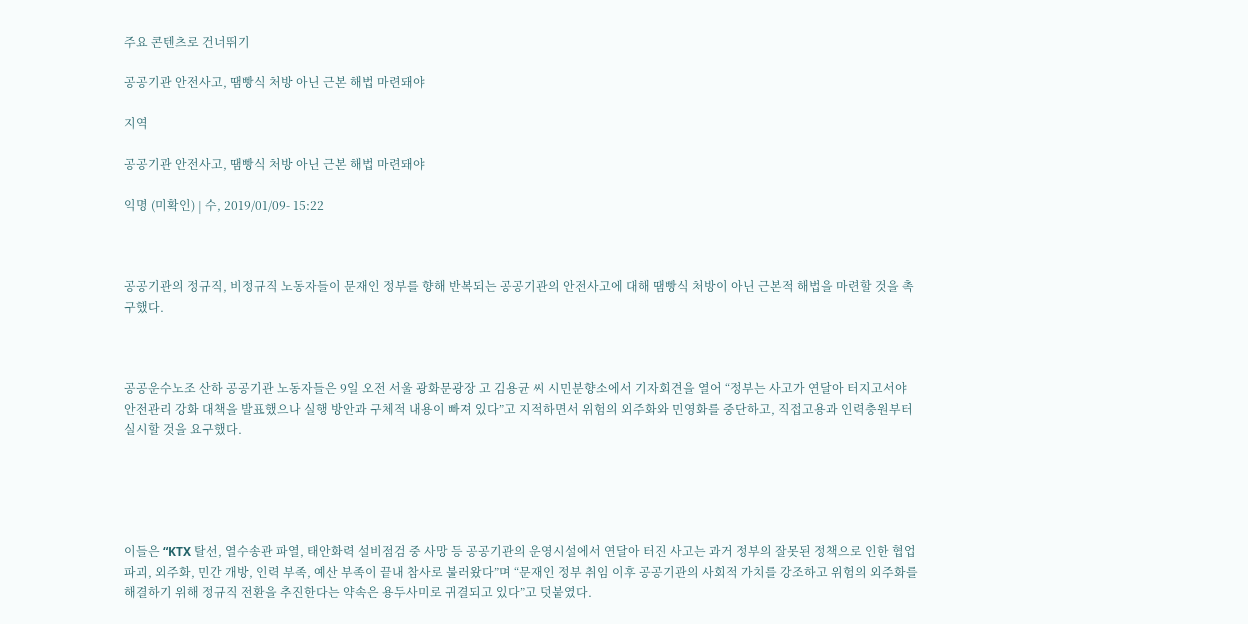주요 콘텐츠로 건너뛰기

공공기관 안전사고, 땜빵식 처방 아닌 근본 해법 마련돼야

지역

공공기관 안전사고, 땜빵식 처방 아닌 근본 해법 마련돼야

익명 (미확인) | 수, 2019/01/09- 15:22



공공기관의 정규직, 비정규직 노동자들이 문재인 정부를 향해 반복되는 공공기관의 안전사고에 대해 땜빵식 처방이 아닌 근본적 해법을 마련할 것을 촉구했다.



공공운수노조 산하 공공기관 노동자들은 9일 오전 서울 광화문광장 고 김용균 씨 시민분향소에서 기자회견을 열어 “정부는 사고가 연달아 터지고서야 안전관리 강화 대책을 발표했으나 실행 방안과 구체적 내용이 빠져 있다”고 지적하면서 위험의 외주화와 민영화를 중단하고, 직접고용과 인력충원부터 실시할 것을 요구했다.





이들은 “KTX 탈선, 열수송관 파열, 태안화력 설비점검 중 사망 등 공공기관의 운영시설에서 연달아 터진 사고는 과거 정부의 잘못된 정책으로 인한 협업 파괴, 외주화, 민간 개방, 인력 부족, 예산 부족이 끝내 참사로 불러왔다”며 “문재인 정부 취임 이후 공공기관의 사회적 가치를 강조하고 위험의 외주화를 해결하기 위해 정규직 전환을 추진한다는 약속은 용두사미로 귀결되고 있다”고 덧붙였다.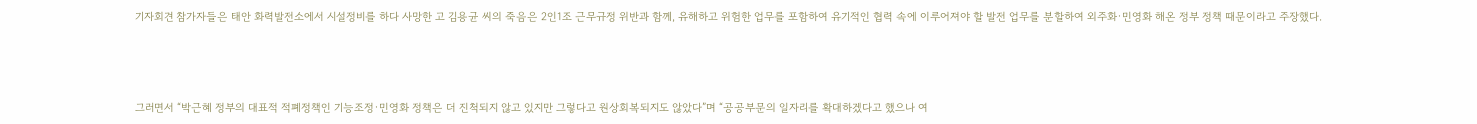기자회견 참가자들은 태안 화력발전소에서 시설정비를 하다 사망한 고 김용균 씨의 죽음은 2인1조 근무규정 위반과 함께, 유해하고 위험한 업무를 포함하여 유기적인 협력 속에 이루어져야 할 발전 업무를 분할하여 외주화·민영화 해온 정부 정책 때문이라고 주장했다.



그러면서 “박근혜 정부의 대표적 적폐정책인 기능조정·민영화 정책은 더 진척되지 않고 있지만 그렇다고 원상회복되지도 않았다”며 “공공부문의 일자리를 확대하겠다고 했으나 여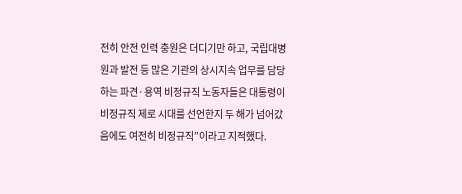전히 안전 인력 충원은 더디기만 하고, 국립대병원과 발전 등 많은 기관의 상시지속 업무를 담당하는 파견·용역 비정규직 노동자들은 대통령이 비정규직 제로 시대를 선언한지 두 해가 넘어갔음에도 여전히 비정규직”이라고 지적했다.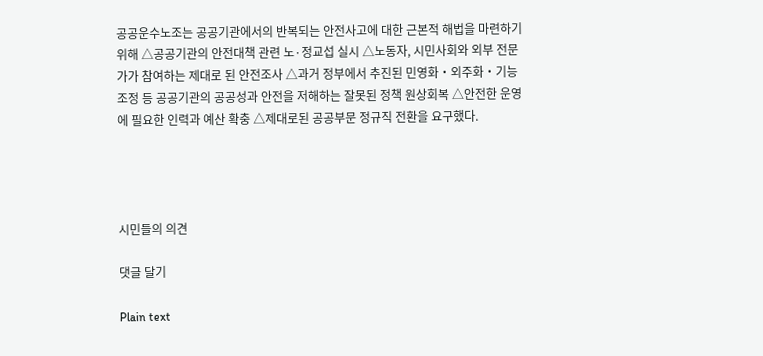공공운수노조는 공공기관에서의 반복되는 안전사고에 대한 근본적 해법을 마련하기 위해 △공공기관의 안전대책 관련 노·정교섭 실시 △노동자, 시민사회와 외부 전문가가 참여하는 제대로 된 안전조사 △과거 정부에서 추진된 민영화‧외주화‧기능조정 등 공공기관의 공공성과 안전을 저해하는 잘못된 정책 원상회복 △안전한 운영에 필요한 인력과 예산 확충 △제대로된 공공부문 정규직 전환을 요구했다.




시민들의 의견

댓글 달기

Plain text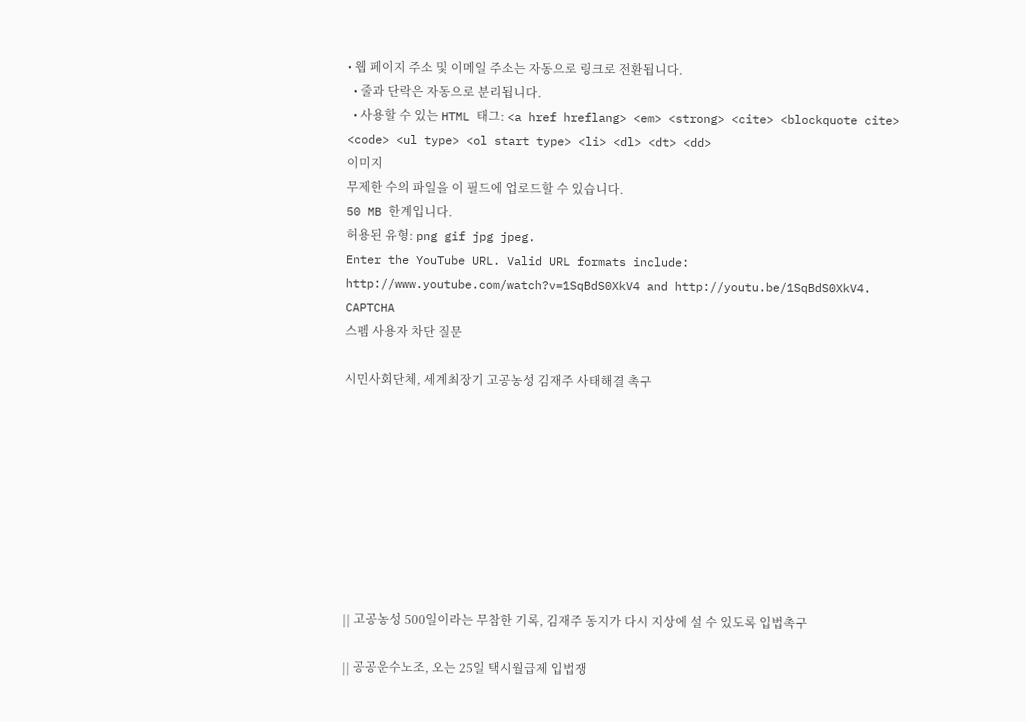• 웹 페이지 주소 및 이메일 주소는 자동으로 링크로 전환됩니다.
  • 줄과 단락은 자동으로 분리됩니다.
  • 사용할 수 있는 HTML 태그: <a href hreflang> <em> <strong> <cite> <blockquote cite> <code> <ul type> <ol start type> <li> <dl> <dt> <dd>
이미지
무제한 수의 파일을 이 필드에 업로드할 수 있습니다.
50 MB 한계입니다.
허용된 유형: png gif jpg jpeg.
Enter the YouTube URL. Valid URL formats include: http://www.youtube.com/watch?v=1SqBdS0XkV4 and http://youtu.be/1SqBdS0XkV4.
CAPTCHA
스펨 사용자 차단 질문

시민사회단체, 세계최장기 고공농성 김재주 사태해결 촉구









|| 고공농성 500일이라는 무참한 기록, 김재주 동지가 다시 지상에 설 수 있도록 입법촉구

|| 공공운수노조, 오는 25일 택시월급제 입법쟁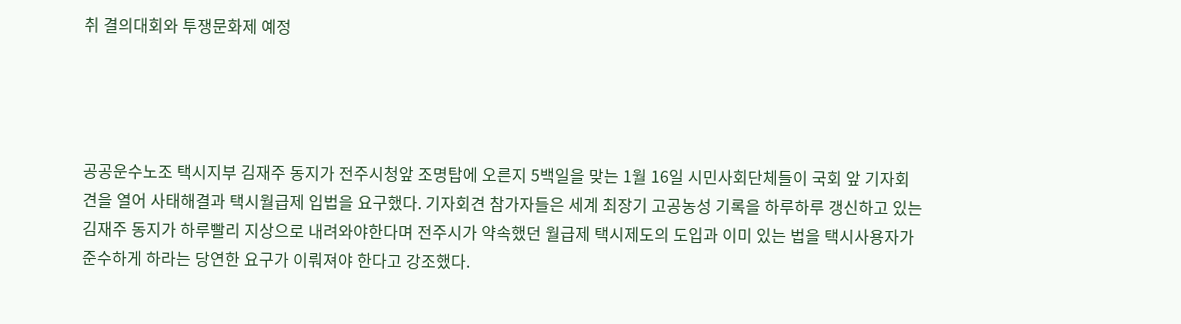취 결의대회와 투쟁문화제 예정




공공운수노조 택시지부 김재주 동지가 전주시청앞 조명탑에 오른지 5백일을 맞는 1월 16일 시민사회단체들이 국회 앞 기자회견을 열어 사태해결과 택시월급제 입법을 요구했다. 기자회견 참가자들은 세계 최장기 고공농성 기록을 하루하루 갱신하고 있는 김재주 동지가 하루빨리 지상으로 내려와야한다며 전주시가 약속했던 월급제 택시제도의 도입과 이미 있는 법을 택시사용자가 준수하게 하라는 당연한 요구가 이뤄져야 한다고 강조했다.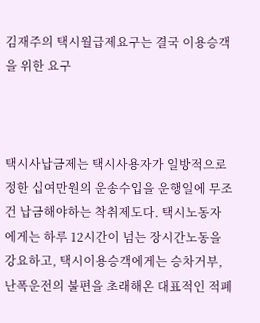김재주의 택시월급제요구는 결국 이용승객을 위한 요구



택시사납금제는 택시사용자가 일방적으로 정한 십여만원의 운송수입을 운행일에 무조건 납금해야하는 착취제도다. 택시노동자에게는 하루 12시간이 넘는 장시간노동을 강요하고, 택시이용승객에게는 승차거부, 난폭운전의 불편을 초래해온 대표적인 적폐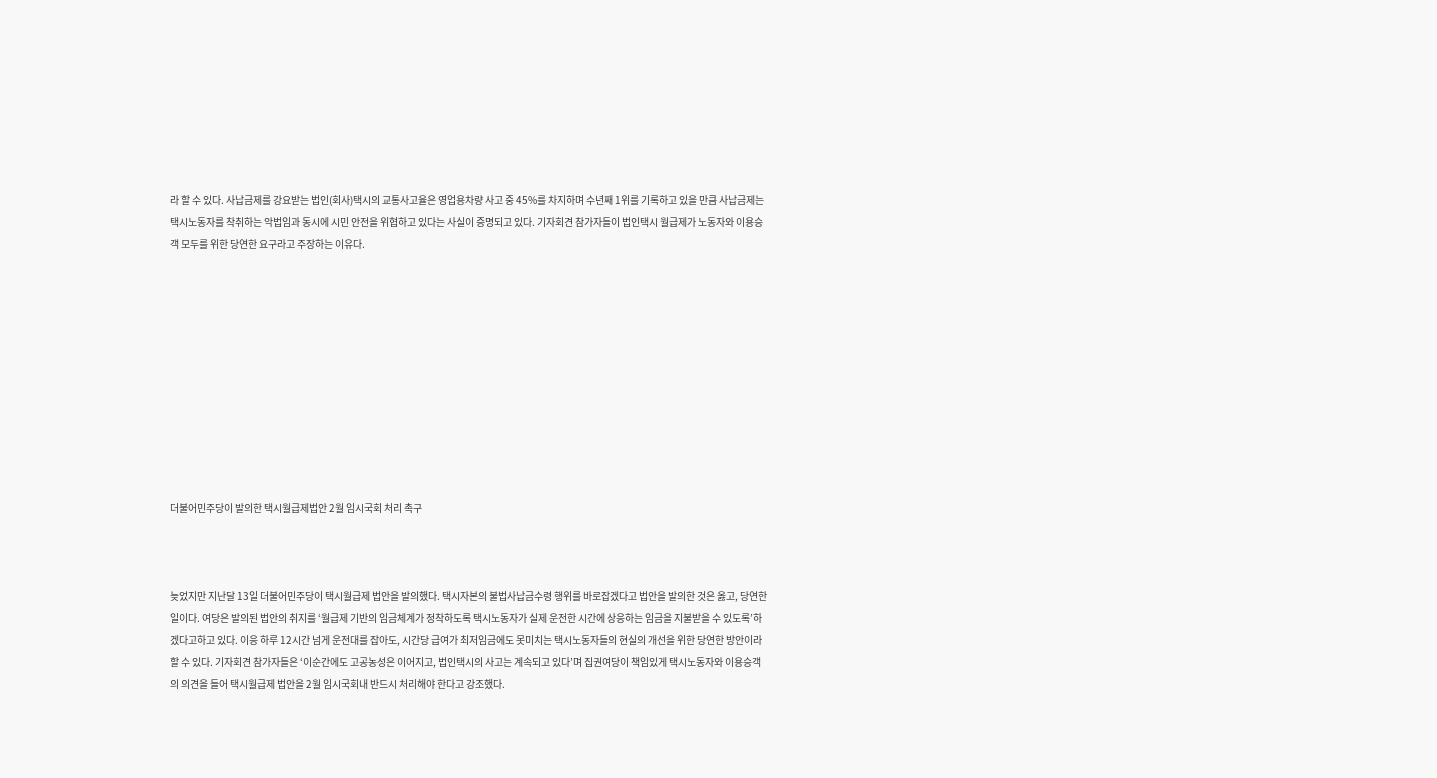라 할 수 있다. 사납금제를 강요받는 법인(회사)택시의 교통사고율은 영업용차량 사고 중 45%를 차지하며 수년째 1위를 기록하고 있을 만큼 사납금제는 택시노동자를 착취하는 악법임과 동시에 시민 안전을 위협하고 있다는 사실이 증명되고 있다. 기자회견 참가자들이 법인택시 월급제가 노동자와 이용승객 모두를 위한 당연한 요구라고 주장하는 이유다.











더불어민주당이 발의한 택시월급제법안 2월 임시국회 처리 촉구



늦었지만 지난달 13일 더불어민주당이 택시월급제 법안을 발의했다. 택시자본의 불법사납금수령 행위를 바로잡겠다고 법안을 발의한 것은 옳고, 당연한 일이다. 여당은 발의된 법안의 취지를 ‘월급제 기반의 임금체계가 정착하도록 택시노동자가 실제 운전한 시간에 상응하는 임금을 지불받을 수 있도록’하겠다고하고 있다. 이응 하루 12시간 넘게 운전대를 잡아도, 시간당 급여가 최저임금에도 못미치는 택시노동자들의 현실의 개선을 위한 당연한 방안이라 할 수 있다. 기자회견 참가자들은 ‘이순간에도 고공농성은 이어지고, 법인택시의 사고는 계속되고 있다’며 집권여당이 책임있게 택시노동자와 이용승객의 의견을 들어 택시월급제 법안을 2월 임시국회내 반드시 처리해야 한다고 강조했다.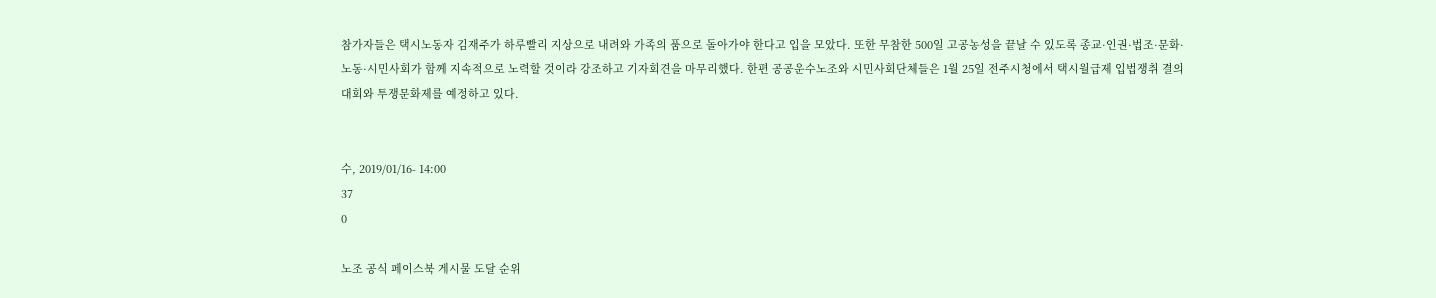참가자들은 택시노동자 김재주가 하루빨리 지상으로 내려와 가족의 품으로 돌아가야 한다고 입을 모았다. 또한 무참한 500일 고공농성을 끝날 수 있도록 종교·인권·법조·문화·노동·시민사회가 함께 지속적으로 노력할 것이라 강조하고 기자회견을 마무리했다. 한편 공공운수노조와 시민사회단체들은 1월 25일 전주시청에서 택시월급제 입법쟁취 결의대회와 투쟁문화제를 예정하고 있다.


수, 2019/01/16- 14:00
37
0

노조 공식 페이스북 게시물 도달 순위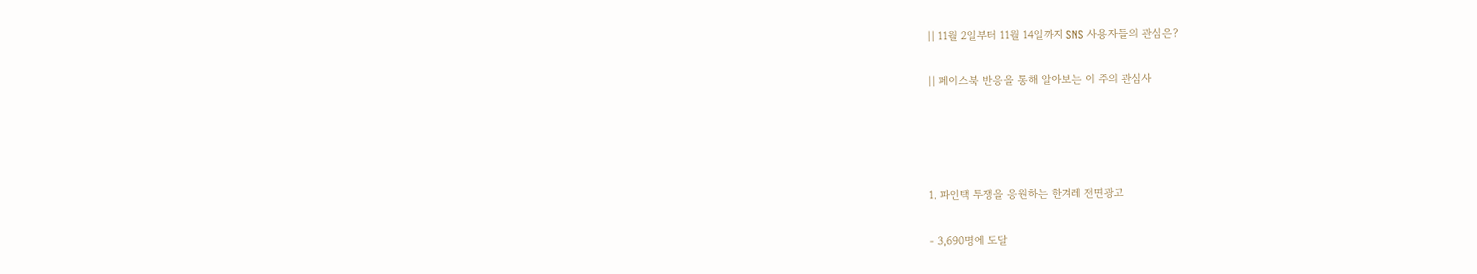|| 11월 2일부터 11월 14일까지 SNS 사용자들의 관심은?

|| 페이스북 반응을 통해 알아보는 이 주의 관심사




1. 파인택 투쟁을 응원하는 한겨레 전면광고

- 3,690명에 도달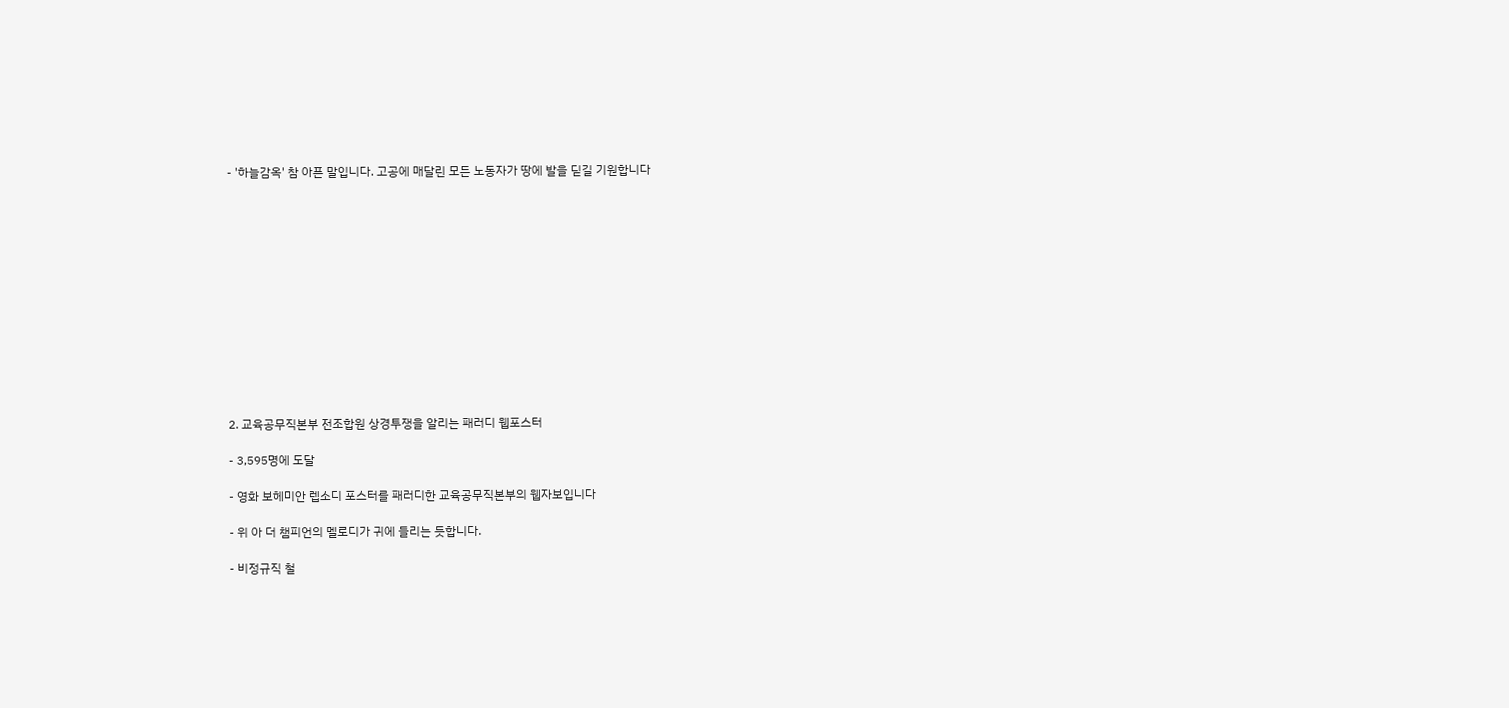- '하늘감옥' 참 아픈 말입니다. 고공에 매달린 모든 노동자가 땅에 발을 딛길 기원합니다













2. 교육공무직본부 전조합원 상경투쟁을 알리는 패러디 웹포스터

- 3,595명에 도달

- 영화 보헤미안 렙소디 포스터를 패러디한 교육공무직본부의 웹자보입니다

- 위 아 더 챔피언의 멜로디가 귀에 들리는 듯합니다.

- 비정규직 철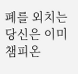폐를 외치는 당신은 이미 챔피온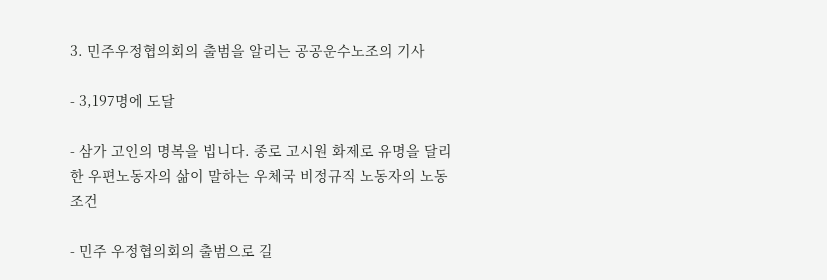3. 민주우정협의회의 출범을 알리는 공공운수노조의 기사

- 3,197명에 도달

- 삼가 고인의 명복을 빕니다. 종로 고시원 화제로 유명을 달리한 우편노동자의 삶이 말하는 우체국 비정규직 노동자의 노동 조건

- 민주 우정협의회의 출범으로 길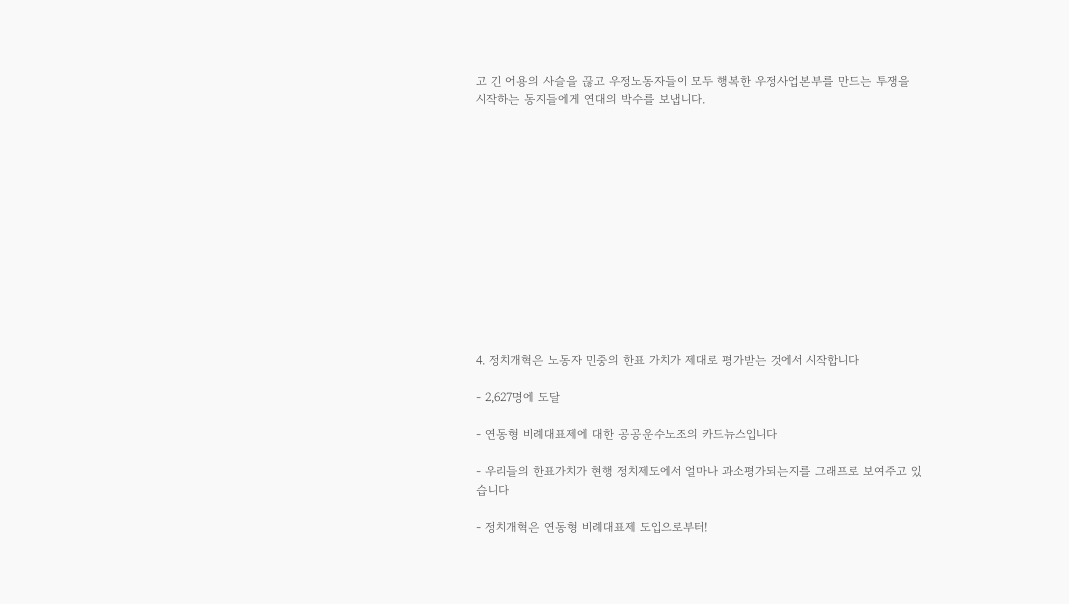고 긴 어용의 사슬을 끊고 우정노동자들이 모두 행복한 우정사업본부를 만드는 투쟁을 시작하는 동지들에게 연대의 박수를 보냅니다.













4. 정치개혁은 노동자 민중의 한표 가치가 제대로 평가받는 것에서 시작합니다

- 2,627명에 도달

- 연동형 비례대표제에 대한 공공운수노조의 카드뉴스입니다

- 우리들의 한표가치가 현행 정치제도에서 얼마나 과소평가되는지를 그래프로 보여주고 있습니다

- 정치개혁은 연동형 비례대표제 도입으로부터!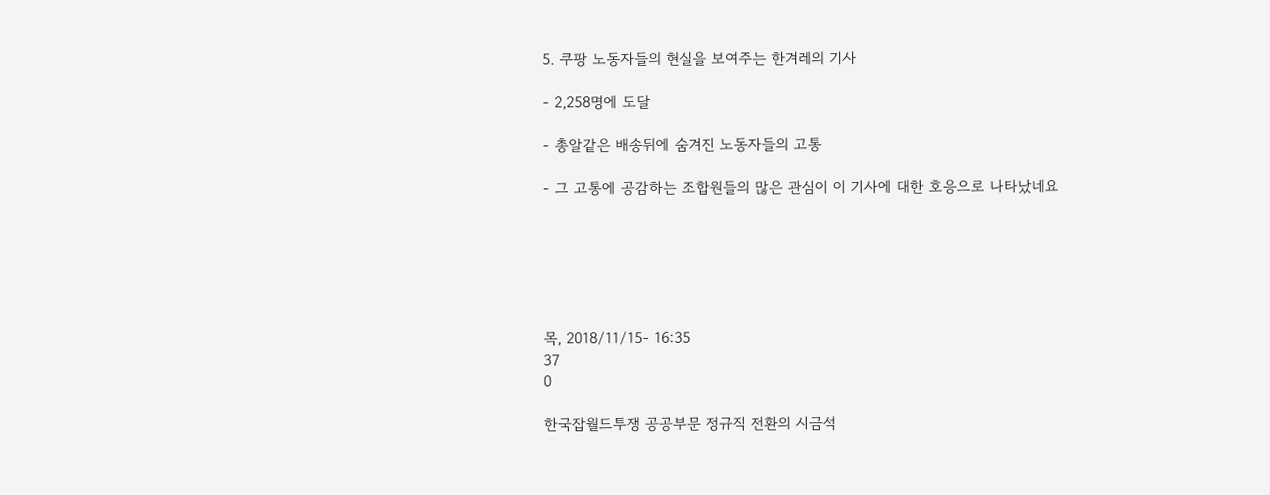5. 쿠팡 노동자들의 현실을 보여주는 한겨레의 기사

- 2,258명에 도달

- 총알같은 배송뒤에 숨겨진 노동자들의 고통

- 그 고통에 공감하는 조합원들의 많은 관심이 이 기사에 대한 호응으로 나타났네요






목, 2018/11/15- 16:35
37
0

한국잡월드투쟁 공공부문 정규직 전환의 시금석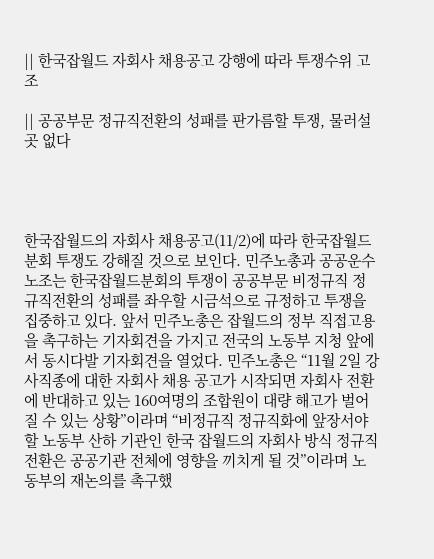|| 한국잡월드 자회사 채용공고 강행에 따라 투쟁수위 고조

|| 공공부문 정규직전환의 성패를 판가름할 투쟁, 물러설 곳 없다




한국잡월드의 자회사 채용공고(11/2)에 따라 한국잡월드분회 투쟁도 강해질 것으로 보인다. 민주노총과 공공운수노조는 한국잡월드분회의 투쟁이 공공부문 비정규직 정규직전환의 성패를 좌우할 시금석으로 규정하고 투쟁을 집중하고 있다. 앞서 민주노총은 잡월드의 정부 직접고용을 촉구하는 기자회견을 가지고 전국의 노동부 지청 앞에서 동시다발 기자회견을 열었다. 민주노총은 “11월 2일 강사직종에 대한 자회사 채용 공고가 시작되면 자회사 전환에 반대하고 있는 160여명의 조합원이 대량 해고가 벌어질 수 있는 상황”이라며 “비정규직 정규직화에 앞장서야 할 노동부 산하 기관인 한국 잡월드의 자회사 방식 정규직 전환은 공공기관 전체에 영향을 끼치게 될 것”이라며 노동부의 재논의를 촉구했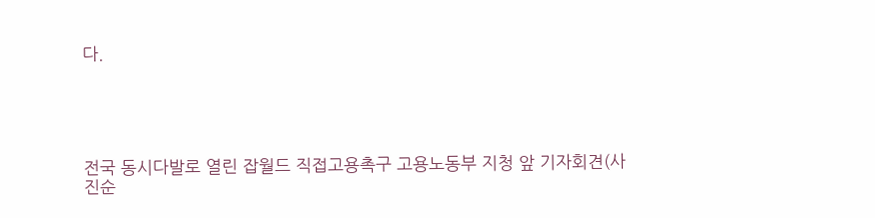다.





전국 동시다발로 열린 잡월드 직접고용촉구 고용노동부 지청 앞 기자회견(사진순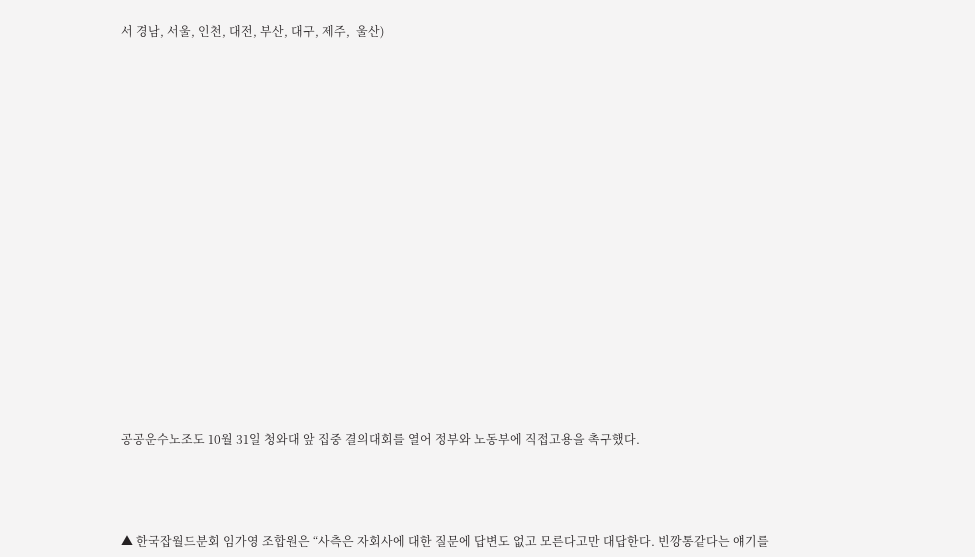서 경남, 서울, 인천, 대전, 부산, 대구, 제주,  울산)























공공운수노조도 10월 31일 청와대 앞 집중 결의대회를 열어 정부와 노동부에 직접고용을 촉구했다.





▲ 한국잡월드분회 임가영 조합원은 “사측은 자회사에 대한 질문에 답변도 없고 모른다고만 대답한다. 빈깡통같다는 얘기를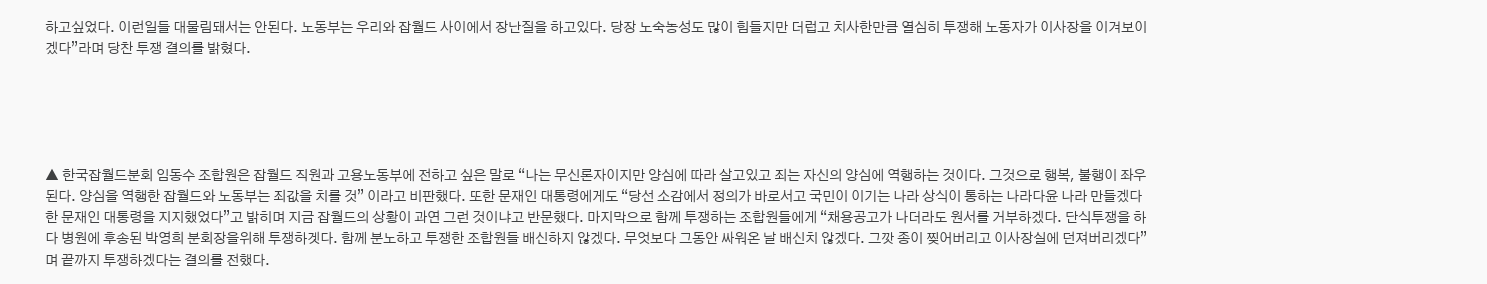하고싶었다. 이런일들 대물림돼서는 안된다. 노동부는 우리와 잡월드 사이에서 장난질을 하고있다. 당장 노숙농성도 많이 힘들지만 더럽고 치사한만큼 열심히 투쟁해 노동자가 이사장을 이겨보이겠다”라며 당찬 투쟁 결의를 밝혔다.





▲ 한국잡월드분회 임동수 조합원은 잡월드 직원과 고용노동부에 전하고 싶은 말로 “나는 무신론자이지만 양심에 따라 살고있고 죄는 자신의 양심에 역행하는 것이다. 그것으로 행복, 불행이 좌우된다. 양심을 역행한 잡월드와 노동부는 죄값을 치를 것” 이라고 비판했다. 또한 문재인 대통령에게도 “당선 소감에서 정의가 바로서고 국민이 이기는 나라 상식이 통하는 나라다윤 나라 만들겠다 한 문재인 대통령을 지지했었다”고 밝히며 지금 잡월드의 상황이 과연 그런 것이냐고 반문했다. 마지막으로 함께 투쟁하는 조합원들에게 “채용공고가 나더라도 원서를 거부하겠다. 단식투쟁을 하다 병원에 후송된 박영희 분회장을위해 투쟁하겟다. 함께 분노하고 투쟁한 조합원들 배신하지 않겠다. 무엇보다 그동안 싸워온 날 배신치 않겠다. 그깟 종이 찢어버리고 이사장실에 던져버리겠다”며 끝까지 투쟁하겠다는 결의를 전했다.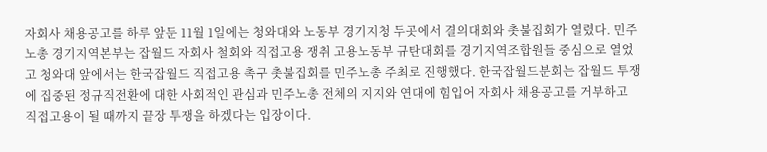자회사 채용공고를 하루 앞둔 11월 1일에는 청와대와 노동부 경기지청 두곳에서 결의대회와 촛불집회가 열렸다. 민주노총 경기지역본부는 잡월드 자회사 철회와 직접고용 쟁취 고용노동부 규탄대회를 경기지역조합원들 중심으로 열었고 청와대 앞에서는 한국잡월드 직접고용 촉구 촛불집회를 민주노총 주최로 진행했다. 한국잡월드분회는 잡월드 투쟁에 집중된 정규직전환에 대한 사회적인 관심과 민주노총 전체의 지지와 연대에 힘입어 자회사 채용공고를 거부하고 직접고용이 될 때까지 끝장 투쟁을 하겠다는 입장이다.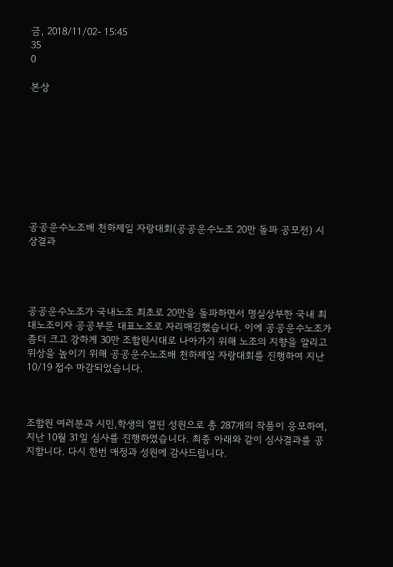금, 2018/11/02- 15:45
35
0

본상









공공운수노조배 천하제일 자랑대회(공공운수노조 20만 돌파 공모전) 시상결과




공공운수노조가 국내노조 최초로 20만을 돌파하면서 명실상부한 국내 최대노조이자 공공부문 대표노조로 자리매김했습니다. 이에 공공운수노조가 좀더 크고 강하게 30만 조합원시대로 나아가기 위해 노조의 지향을 알리고 위상을 높이기 위해 공공운수노조배 천하제일 자랑대회를 진행하여 지난 10/19 접수 마감되었습니다.



조합원 여러분과 시민,학생의 열띤 성원으로 총 287개의 작품이 응모하여, 지난 10월 31일 심사를 진행하였습니다. 최종 아래와 같이 심사결과를 공지합니다. 다시 한번 애정과 성원에 감사드립니다.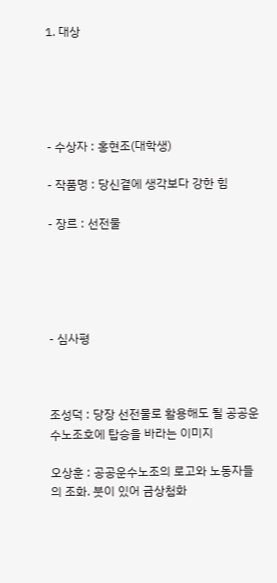1. 대상





- 수상자 : 홍현조(대학생)

- 작품명 : 당신곁에 생각보다 강한 힘

- 장르 : 선전물





- 심사평



조성덕 : 당장 선전물로 활용해도 될 공공운수노조호에 탑승을 바라는 이미지

오상훈 : 공공운수노조의 로고와 노동자들의 조화. 붓이 있어 금상첨화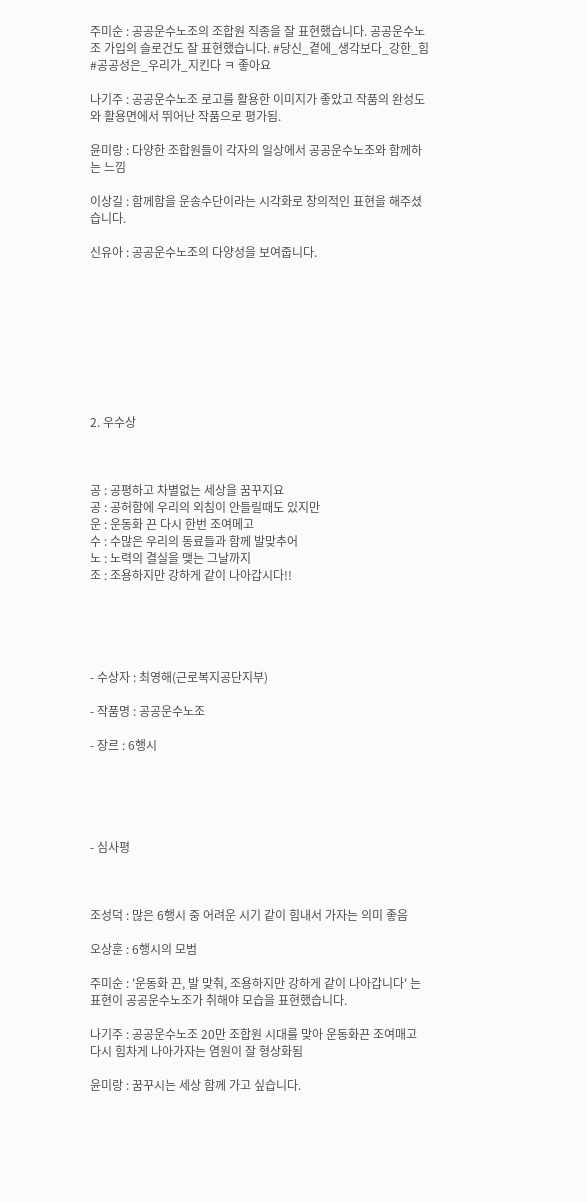주미순 : 공공운수노조의 조합원 직종을 잘 표현했습니다. 공공운수노조 가입의 슬로건도 잘 표현했습니다. #당신_곁에_생각보다_강한_힘 #공공성은_우리가_지킨다 ㅋ 좋아요

나기주 : 공공운수노조 로고를 활용한 이미지가 좋았고 작품의 완성도와 활용면에서 뛰어난 작품으로 평가됨.

윤미랑 : 다양한 조합원들이 각자의 일상에서 공공운수노조와 함께하는 느낌

이상길 : 함께함을 운송수단이라는 시각화로 창의적인 표현을 해주셨습니다.

신유아 : 공공운수노조의 다양성을 보여줍니다.









2. 우수상



공 : 공평하고 차별없는 세상을 꿈꾸지요
공 : 공허함에 우리의 외침이 안들릴때도 있지만
운 : 운동화 끈 다시 한번 조여메고
수 : 수많은 우리의 동료들과 함께 발맞추어
노 : 노력의 결실을 맺는 그날까지
조 : 조용하지만 강하게 같이 나아갑시다!!





- 수상자 : 최영해(근로복지공단지부)

- 작품명 : 공공운수노조

- 장르 : 6행시





- 심사평



조성덕 : 많은 6행시 중 어려운 시기 같이 힘내서 가자는 의미 좋음

오상훈 : 6행시의 모범

주미순 : '운동화 끈, 발 맞춰, 조용하지만 강하게 같이 나아갑니다' 는 표현이 공공운수노조가 취해야 모습을 표현했습니다.

나기주 : 공공운수노조 20만 조합원 시대를 맞아 운동화끈 조여매고 다시 힘차게 나아가자는 염원이 잘 형상화됨

윤미랑 : 꿈꾸시는 세상 함께 가고 싶습니다.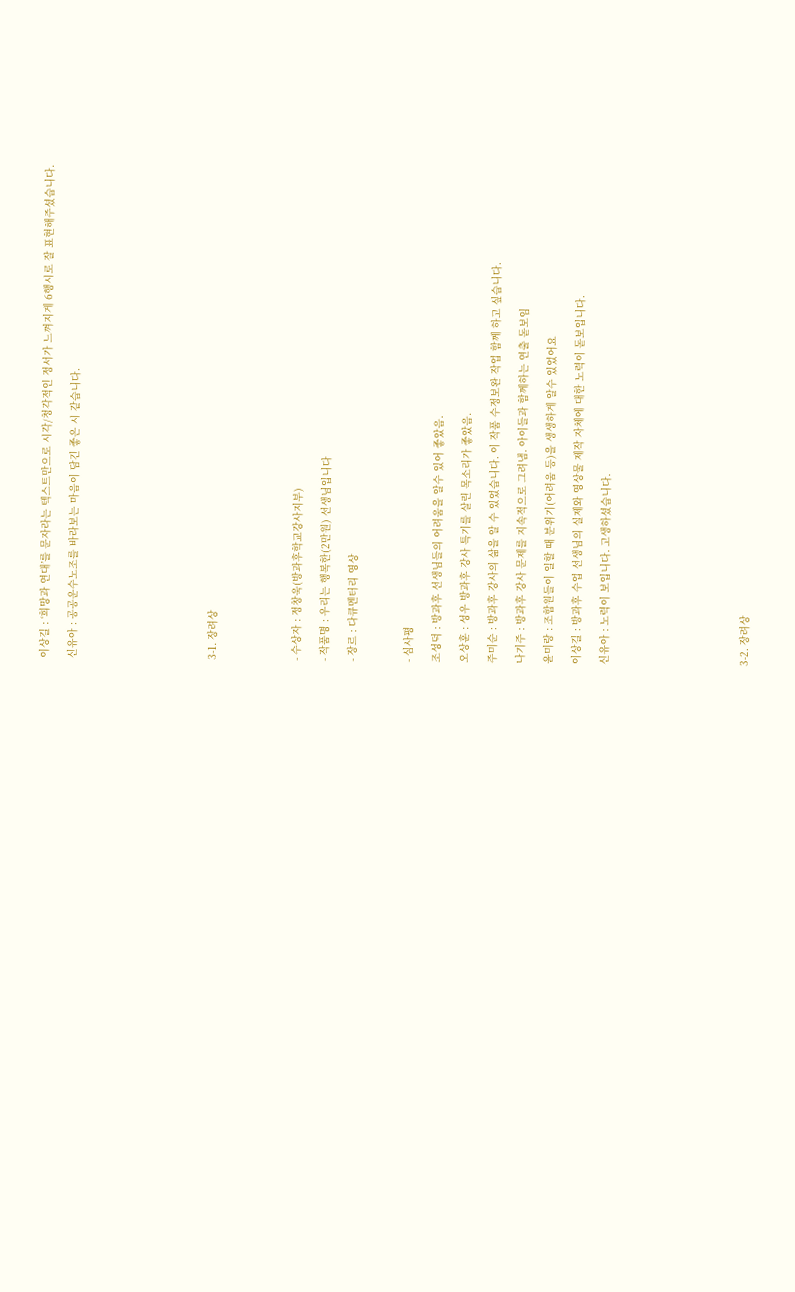이상길 : ‘희망과 연대’를 문자라는 텍스트만으로 시각/청각적인 정서가 느껴지게 6행시로 잘 표현해주셨습니다.

신유아 : 공공운수노조를 바라보는 마음이 담긴 좋은 시 같습니다.









3-1. 장려상





- 수상자 : 정창욱(방과후학교강사지부)

- 작품명 : 우리는 행복한(2만원) 선생님입니다

- 장르 : 다큐멘터리 영상



- 심사평

조성덕 : 방과후 선생님들의 어려움을 알수 있어 좋았음.

오상훈 : 성우 방과후 강사 특기를 살린 목소리가 좋았음.

주미순 : 방과후 강사의 삶을 알 수 있었습니다. 이 작품 수정보완 작업 함께 하고 싶습니다.

나기주 : 방과후 강사 문제를 지속적으로 그려냄. 아이들과 함께하는 연출 돋보임

윤미랑 : 조합원들이 일할 때 분위기(어려움 등)을 생생하게 알수 있었어요

이상길 : 방과후 수업 선생님의 실제와 영상물 제작 자체에 대한 노력이 돋보입니다.

신유아 : 노력이 보입니다. 고생하셨습니다.









3-2. 장려상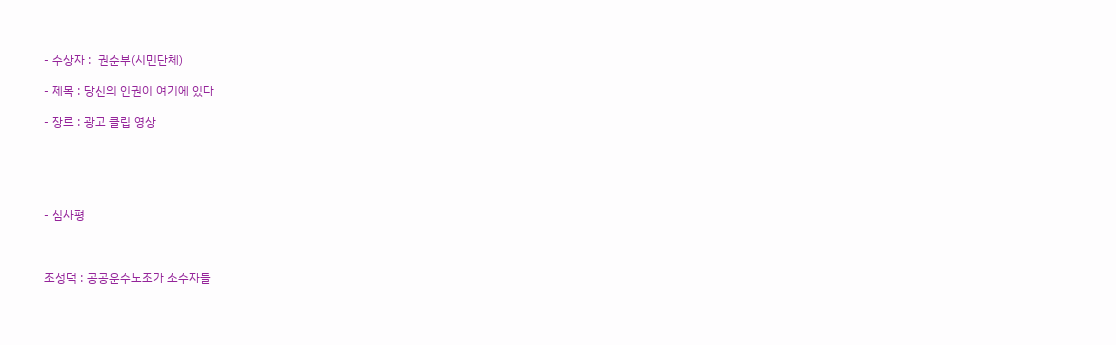- 수상자 :  권순부(시민단체)

- 제목 : 당신의 인권이 여기에 있다

- 장르 : 광고 클립 영상





- 심사평



조성덕 : 공공운수노조가 소수자들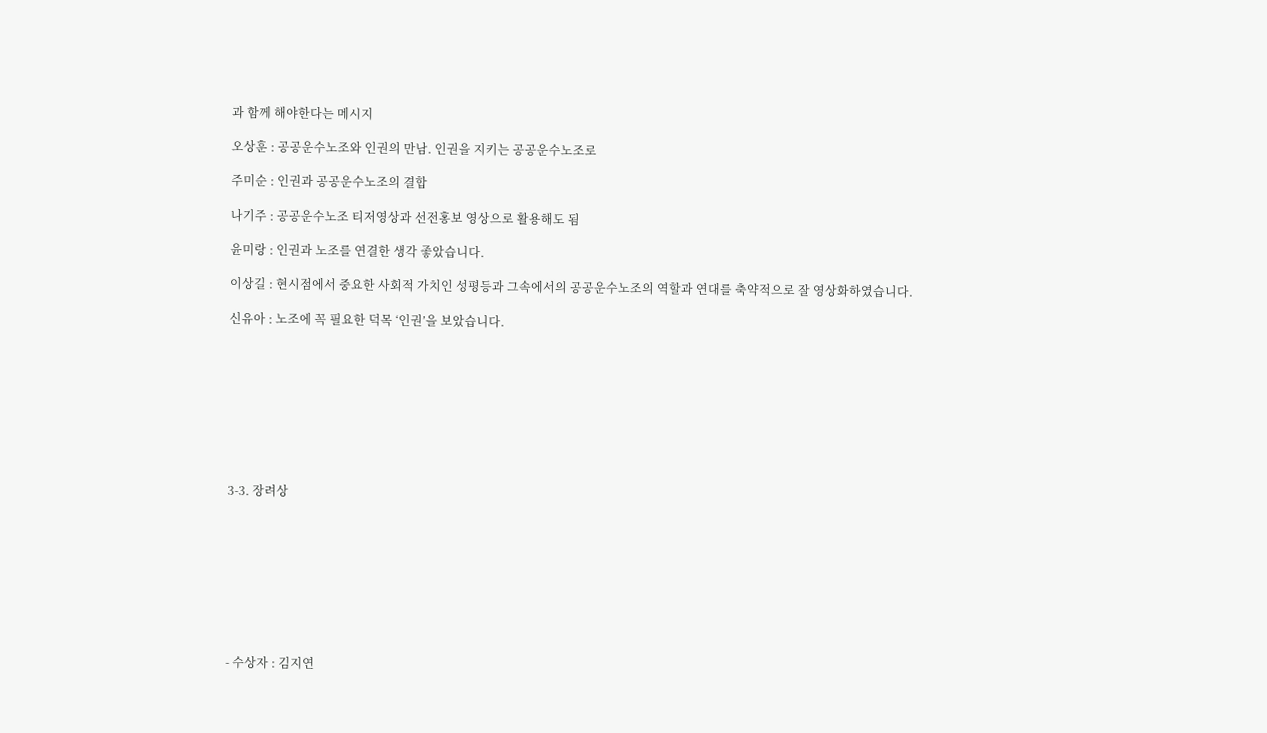과 함께 해야한다는 메시지

오상훈 : 공공운수노조와 인권의 만남. 인권을 지키는 공공운수노조로

주미순 : 인권과 공공운수노조의 결합

나기주 : 공공운수노조 티저영상과 선전홍보 영상으로 활용해도 됨

윤미랑 : 인권과 노조를 연결한 생각 좋았습니다.

이상길 : 현시점에서 중요한 사회적 가치인 성평등과 그속에서의 공공운수노조의 역할과 연대를 축약적으로 잘 영상화하였습니다.

신유아 : 노조에 꼭 필요한 덕목 ‘인권’을 보았습니다.









3-3. 장려상









- 수상자 : 김지연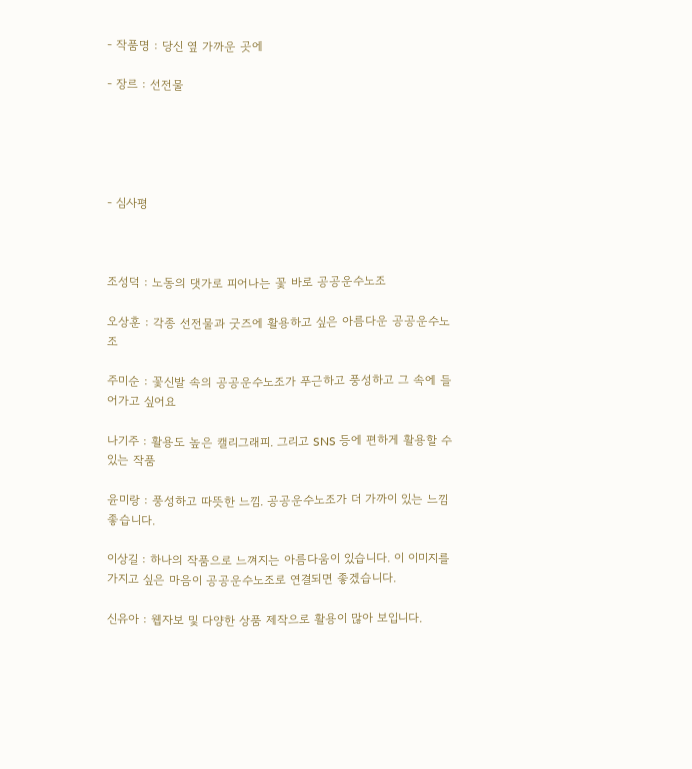- 작품명 : 당신 옆 가까운 곳에

- 장르 : 선전물





- 심사평



조성덕 : 노동의 댓가로 피어나는 꽃 바로 공공운수노조

오상훈 : 각종 선전물과 굿즈에 활용하고 싶은 아름다운 공공운수노조

주미순 : 꽃신발 속의 공공운수노조가 푸근하고 풍성하고 그 속에 들어가고 싶어요

나기주 : 활용도 높은 캘리그래피. 그리고 SNS 등에 편하게 활용할 수 있는 작품

윤미랑 : 풍성하고 따뜻한 느낌. 공공운수노조가 더 가까이 있는 느낌 좋습니다.

이상길 : 하나의 작품으로 느껴지는 아름다움이 있습니다. 이 이미지를 가지고 싶은 마음이 공공운수노조로 연결되면 좋겠습니다.

신유아 : 웹자보 및 다양한 상품 제작으로 활용이 많아 보입니다.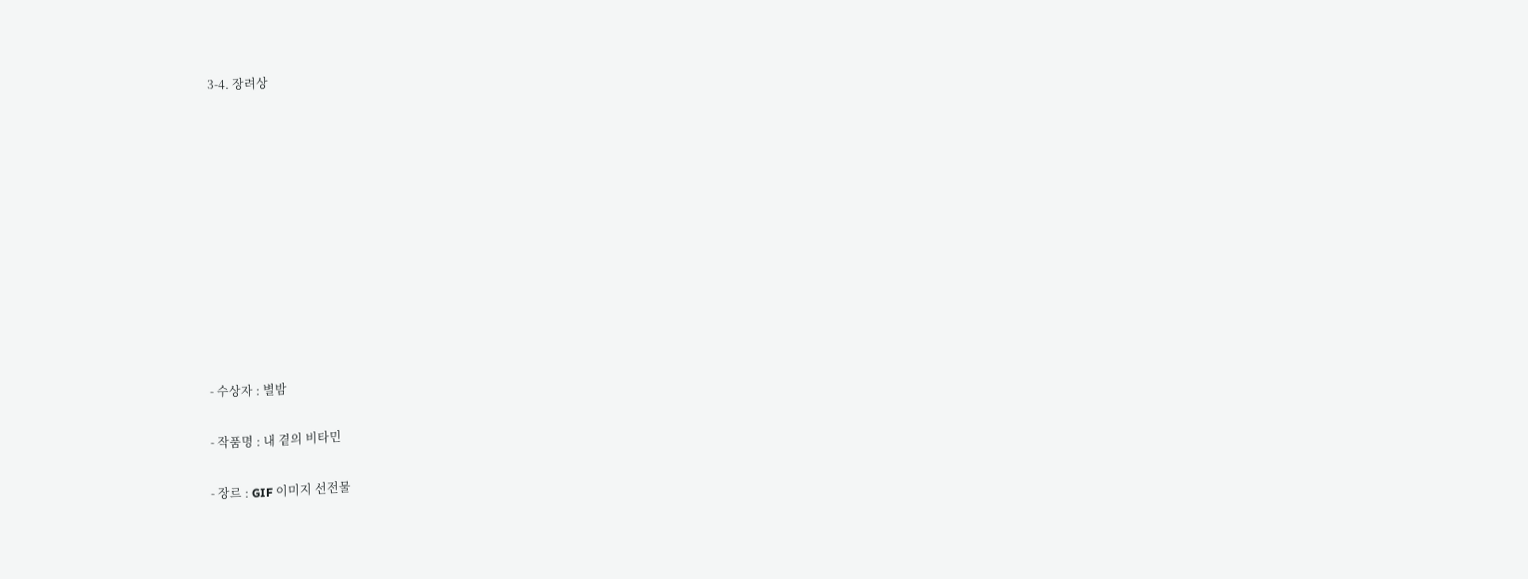3-4. 장려상











- 수상자 : 별밤

- 작품명 : 내 곁의 비타민

- 장르 : GIF 이미지 선전물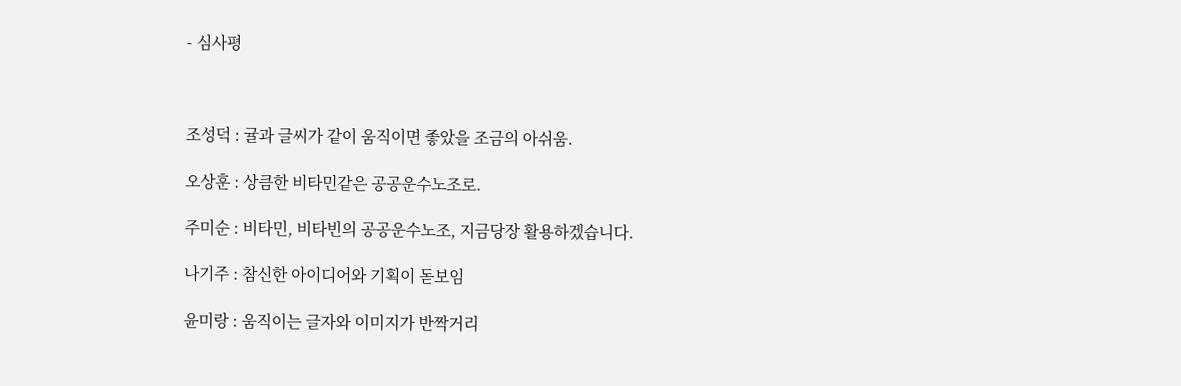- 심사평



조성덕 : 귤과 글씨가 같이 움직이면 좋았을 조금의 아쉬움.

오상훈 : 상큼한 비타민같은 공공운수노조로.

주미순 : 비타민, 비타빈의 공공운수노조, 지금당장 활용하겠습니다.

나기주 : 참신한 아이디어와 기획이 돋보임

윤미랑 : 움직이는 글자와 이미지가 반짝거리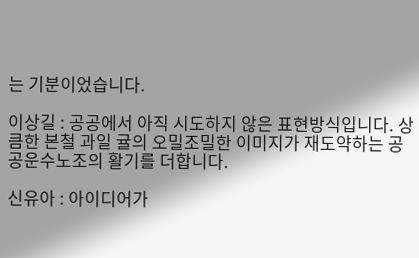는 기분이었습니다.

이상길 : 공공에서 아직 시도하지 않은 표현방식입니다. 상큼한 본철 과일 귤의 오밀조밀한 이미지가 재도약하는 공공운수노조의 활기를 더합니다.

신유아 : 아이디어가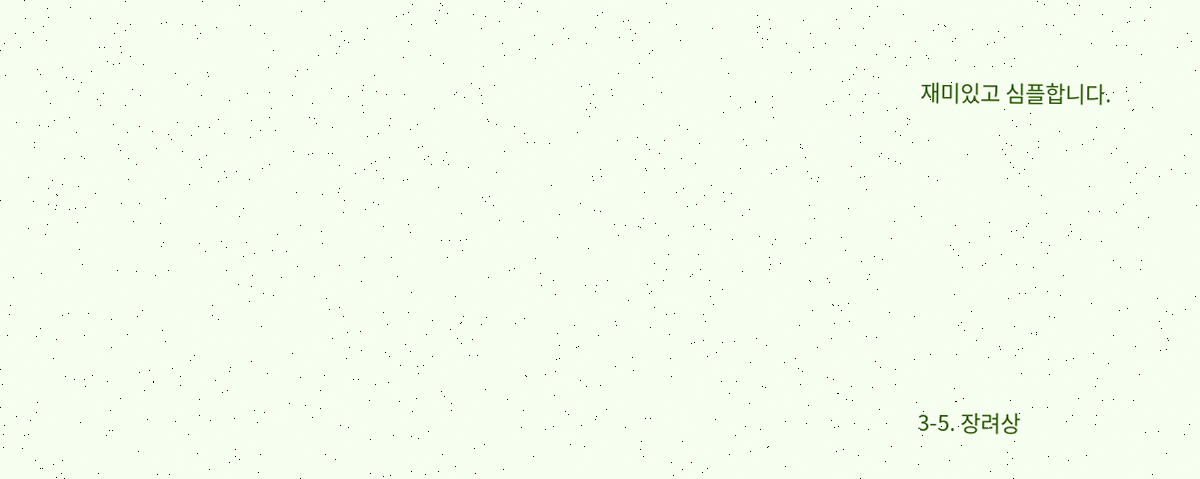재미있고 심플합니다.









3-5. 장려상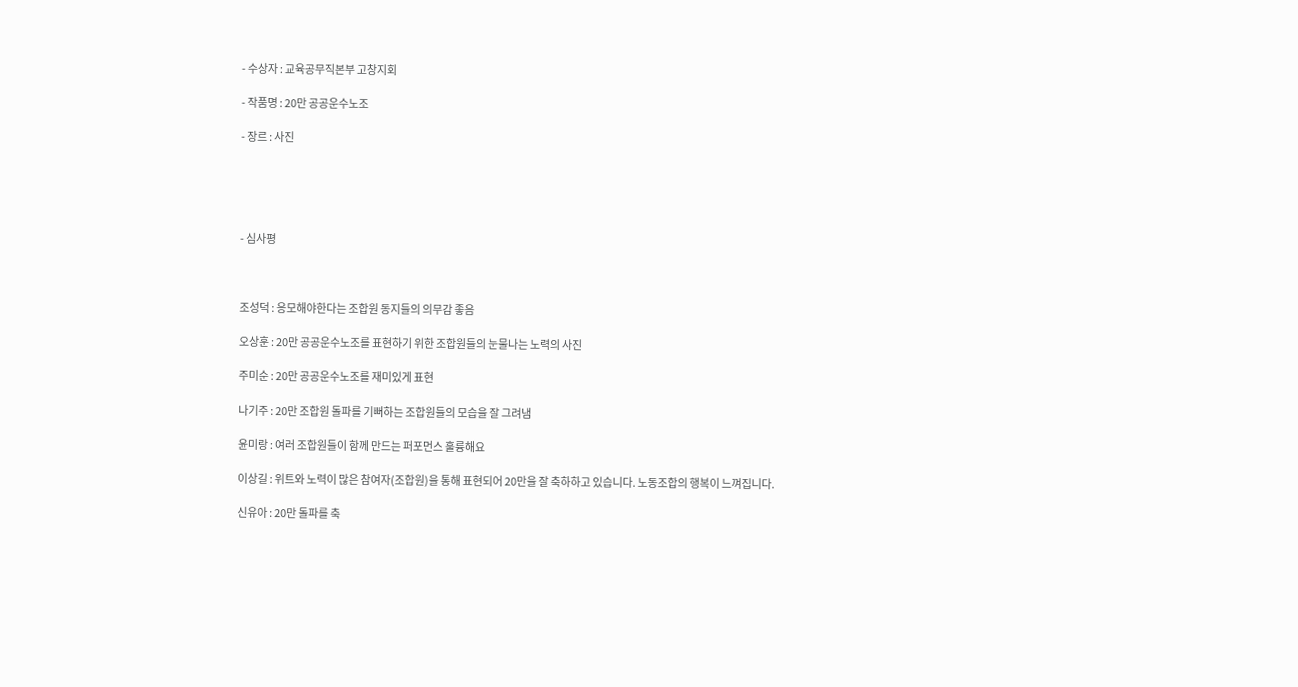- 수상자 : 교육공무직본부 고창지회

- 작품명 : 20만 공공운수노조

- 장르 : 사진





- 심사평



조성덕 : 응모해야한다는 조합원 동지들의 의무감 좋음

오상훈 : 20만 공공운수노조를 표현하기 위한 조합원들의 눈물나는 노력의 사진

주미순 : 20만 공공운수노조를 재미있게 표현

나기주 : 20만 조합원 돌파를 기뻐하는 조합원들의 모습을 잘 그려냄

윤미랑 : 여러 조합원들이 함께 만드는 퍼포먼스 훌륭해요

이상길 : 위트와 노력이 많은 참여자(조합원)을 통해 표현되어 20만을 잘 축하하고 있습니다. 노동조합의 행복이 느껴집니다.

신유아 : 20만 돌파를 축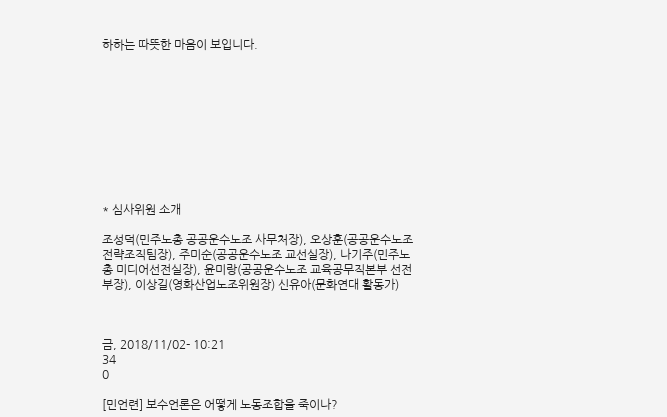하하는 따뜻한 마음이 보입니다.










* 심사위원 소개

조성덕(민주노총 공공운수노조 사무처장), 오상훈(공공운수노조 전략조직팀장), 주미순(공공운수노조 교선실장), 나기주(민주노총 미디어선전실장), 윤미랑(공공운수노조 교육공무직본부 선전부장), 이상길(영화산업노조위원장) 신유아(문화연대 활동가)



금, 2018/11/02- 10:21
34
0

[민언련] 보수언론은 어떻게 노동조합을 죽이나?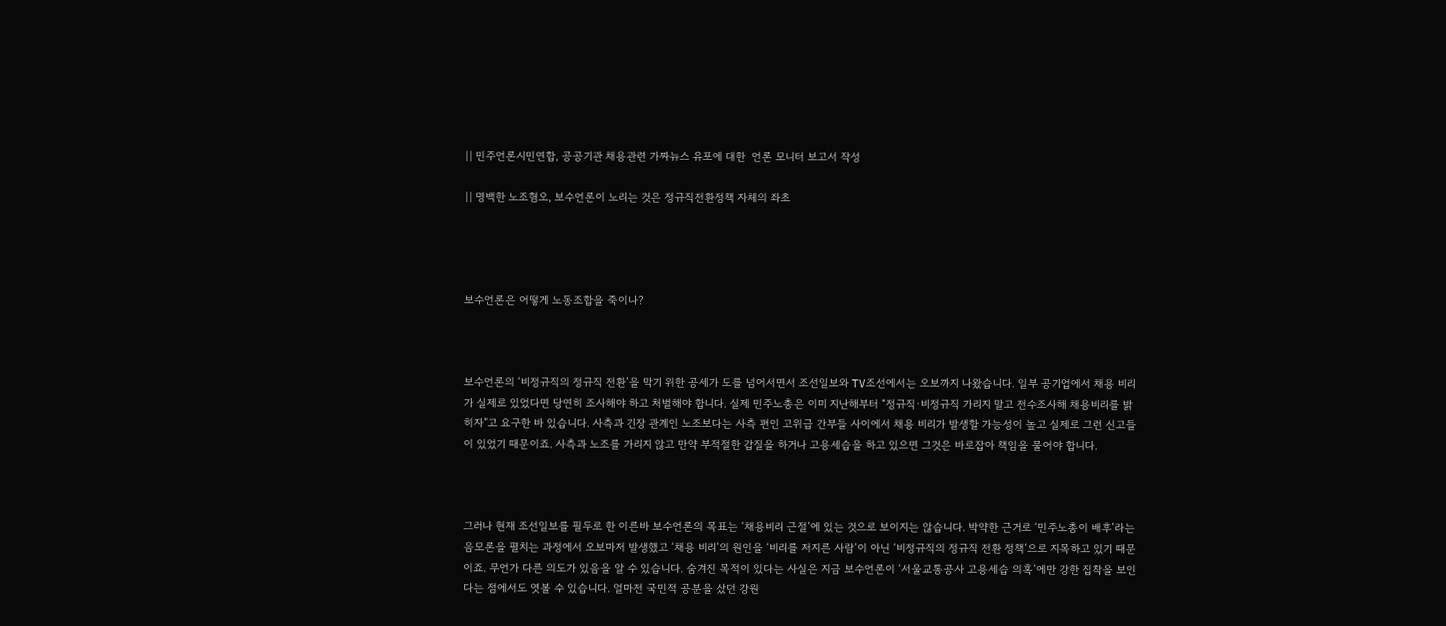|| 민주언론시민연합, 공공기관 채용관련 가짜뉴스 유포에 대한  언론 모니터 보고서 작성

|| 명백한 노조혐오, 보수언론이 노리는 것은 정규직전환정책 자체의 좌초




보수언론은 어떻게 노동조합을 죽이나?



보수언론의 ‘비정규직의 정규직 전환’을 막기 위한 공세가 도를 넘어서면서 조선일보와 TV조선에서는 오보까지 나왔습니다. 일부 공기업에서 채용 비리가 실제로 있었다면 당연히 조사해야 하고 처벌해야 합니다. 실제 민주노총은 이미 지난해부터 “정규직·비정규직 가리지 말고 전수조사해 채용비리를 밝히자”고 요구한 바 있습니다. 사측과 긴장 관계인 노조보다는 사측 편인 고위급 간부들 사이에서 채용 비리가 발생할 가능성이 높고 실제로 그런 신고들이 있었기 때문이죠. 사측과 노조를 가리지 않고 만약 부적절한 갑질을 하거나 고용세습을 하고 있으면 그것은 바로잡아 책임을 물어야 합니다.



그러나 현재 조선일보를 필두로 한 이른바 보수언론의 목표는 ‘채용비리 근절’에 있는 것으로 보이지는 않습니다. 박약한 근거로 ‘민주노총이 배후’라는 음모론을 펼치는 과정에서 오보마저 발생했고 ‘채용 비리’의 원인을 ‘비리를 저지른 사람’이 아닌 ‘비정규직의 정규직 전환 정책’으로 지목하고 있기 때문이죠. 무언가 다른 의도가 있음을 알 수 있습니다. 숨겨진 목적이 있다는 사실은 지금 보수언론이 ‘서울교통공사 고용세습 의혹’에만 강한 집착을 보인다는 점에서도 엿볼 수 있습니다. 얼마전 국민적 공분을 샀던 강원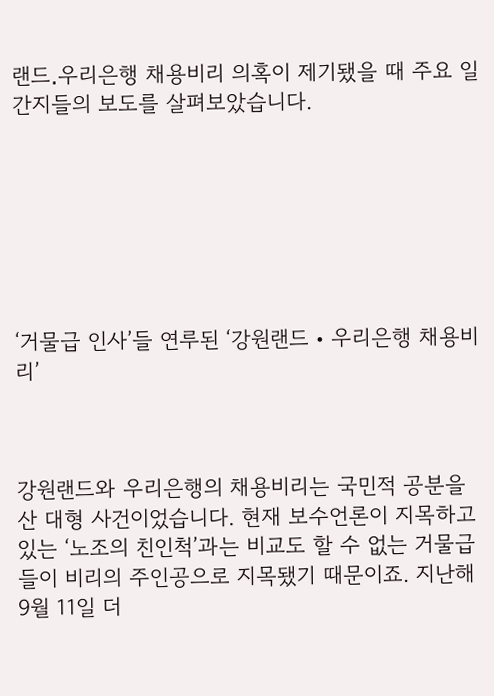랜드․우리은행 채용비리 의혹이 제기됐을 때 주요 일간지들의 보도를 살펴보았습니다.







‘거물급 인사’들 연루된 ‘강원랜드‧우리은행 채용비리’



강원랜드와 우리은행의 채용비리는 국민적 공분을 산 대형 사건이었습니다. 현재 보수언론이 지목하고 있는 ‘노조의 친인척’과는 비교도 할 수 없는 거물급들이 비리의 주인공으로 지목됐기 때문이죠. 지난해 9월 11일 더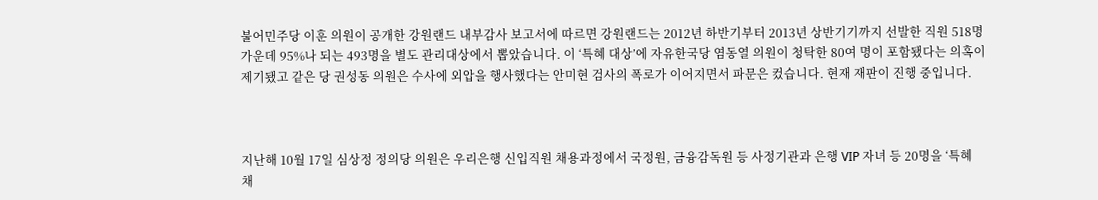불어민주당 이훈 의원이 공개한 강원랜드 내부감사 보고서에 따르면 강원랜드는 2012년 하반기부터 2013년 상반기기까지 선발한 직원 518명 가운데 95%나 되는 493명을 별도 관리대상에서 뽑았습니다. 이 ‘특혜 대상’에 자유한국당 염동열 의원이 청탁한 80여 명이 포함됐다는 의혹이 제기됐고 같은 당 권성동 의원은 수사에 외압을 행사했다는 안미현 검사의 폭로가 이어지면서 파문은 컸습니다. 현재 재판이 진행 중입니다.



지난해 10월 17일 심상정 정의당 의원은 우리은행 신입직원 채용과정에서 국정원, 금융감독원 등 사정기관과 은행 VIP 자녀 등 20명을 ‘특혜 채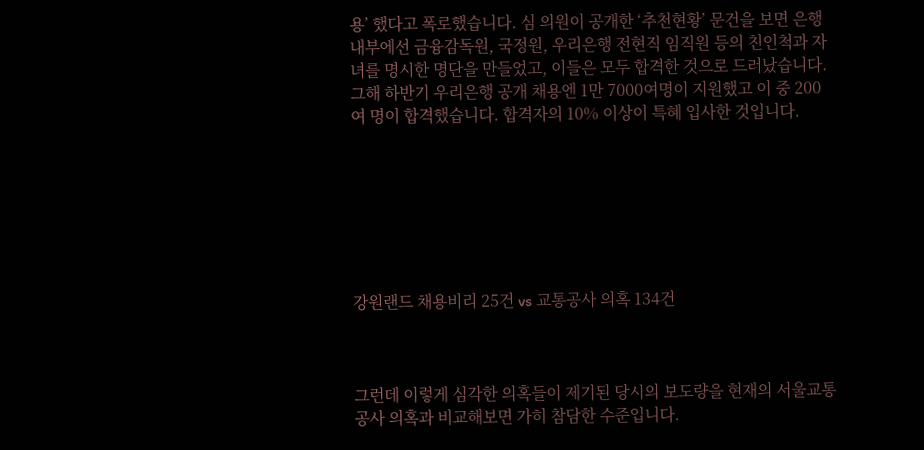용’ 했다고 폭로했습니다. 심 의원이 공개한 ‘추천현황’ 문건을 보면 은행 내부에선 금융감독원, 국정원, 우리은행 전현직 임직원 등의 친인척과 자녀를 명시한 명단을 만들었고, 이들은 모두 합격한 것으로 드러났습니다. 그해 하반기 우리은행 공개 채용엔 1만 7000여명이 지원했고 이 중 200여 명이 합격했습니다. 합격자의 10% 이상이 특혜 입사한 것입니다.







강원랜드 채용비리 25건 vs 교통공사 의혹 134건



그런데 이렇게 심각한 의혹들이 제기된 당시의 보도량을 현재의 서울교통공사 의혹과 비교해보면 가히 참담한 수준입니다.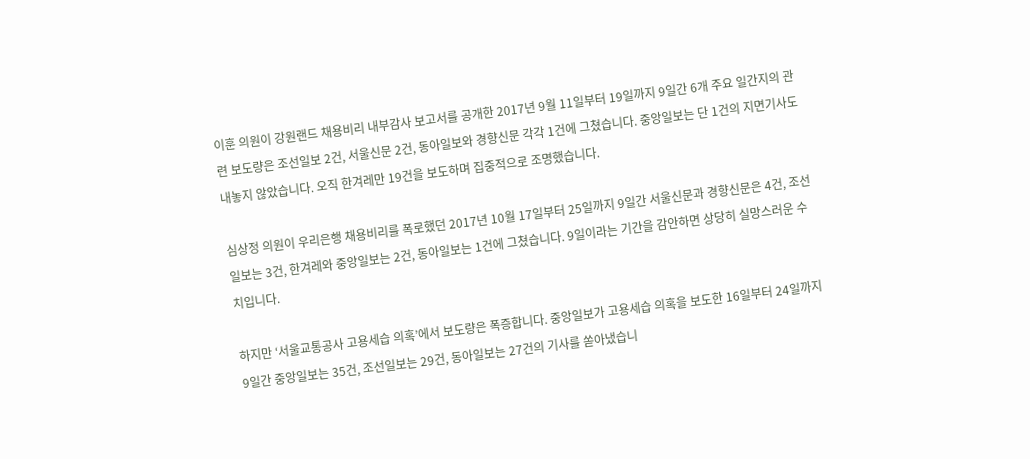이훈 의원이 강원랜드 채용비리 내부감사 보고서를 공개한 2017년 9월 11일부터 19일까지 9일간 6개 주요 일간지의 관련 보도량은 조선일보 2건, 서울신문 2건, 동아일보와 경향신문 각각 1건에 그쳤습니다. 중앙일보는 단 1건의 지면기사도 내놓지 않았습니다. 오직 한겨레만 19건을 보도하며 집중적으로 조명했습니다.

심상정 의원이 우리은행 채용비리를 폭로했던 2017년 10월 17일부터 25일까지 9일간 서울신문과 경향신문은 4건, 조선일보는 3건, 한겨레와 중앙일보는 2건, 동아일보는 1건에 그쳤습니다. 9일이라는 기간을 감안하면 상당히 실망스러운 수치입니다.

하지만 ‘서울교통공사 고용세습 의혹’에서 보도량은 폭증합니다. 중앙일보가 고용세습 의혹을 보도한 16일부터 24일까지 9일간 중앙일보는 35건, 조선일보는 29건, 동아일보는 27건의 기사를 쏟아냈습니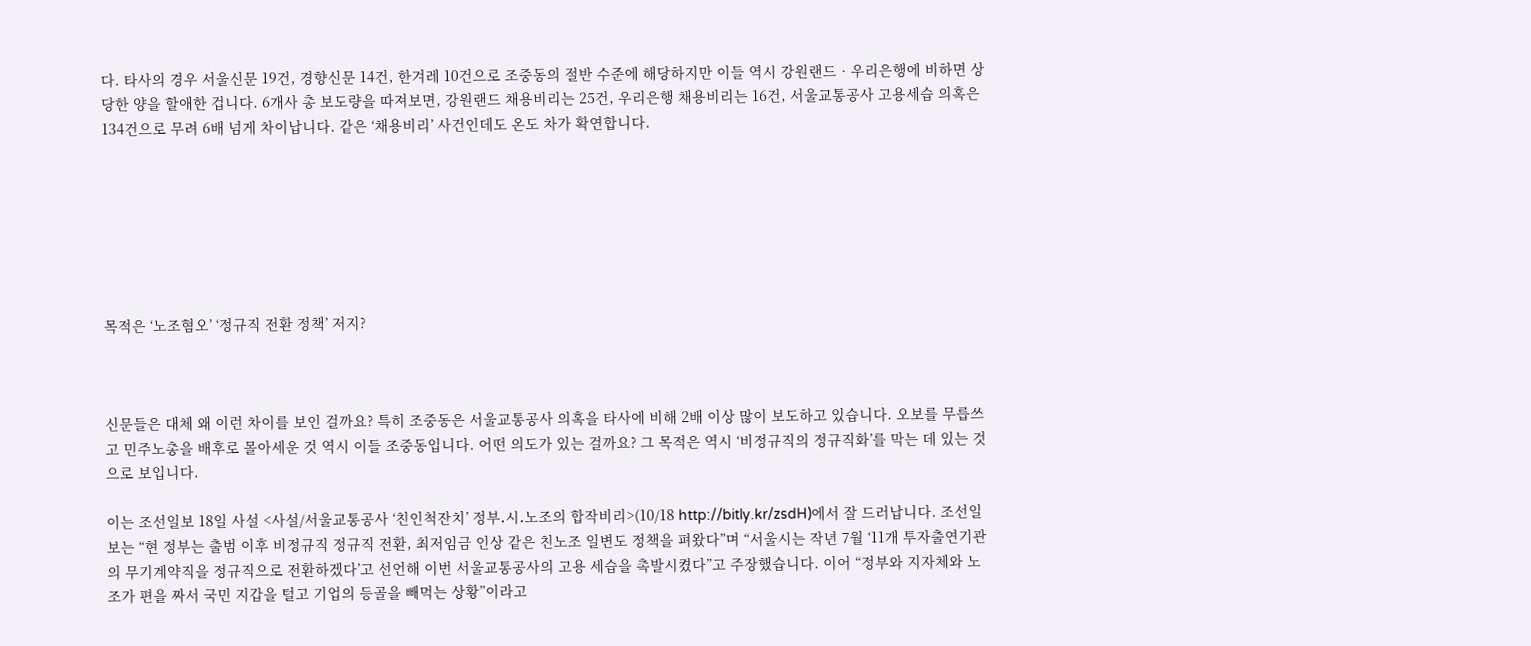다. 타사의 경우 서울신문 19건, 경향신문 14건, 한겨레 10건으로 조중동의 절반 수준에 해당하지만 이들 역시 강원랜드‧우리은행에 비하면 상당한 양을 할애한 겁니다. 6개사 총 보도량을 따져보면, 강원랜드 채용비리는 25건, 우리은행 채용비리는 16건, 서울교통공사 고용세습 의혹은 134건으로 무려 6배 넘게 차이납니다. 같은 ‘채용비리’ 사건인데도 온도 차가 확연합니다.







목적은 ‘노조혐오’ ‘정규직 전환 정책’ 저지?



신문들은 대체 왜 이런 차이를 보인 걸까요? 특히 조중동은 서울교통공사 의혹을 타사에 비해 2배 이상 많이 보도하고 있습니다. 오보를 무릅쓰고 민주노총을 배후로 몰아세운 것 역시 이들 조중동입니다. 어떤 의도가 있는 걸까요? 그 목적은 역시 ‘비정규직의 정규직화’를 막는 데 있는 것으로 보입니다.

이는 조선일보 18일 사설 <사설/서울교통공사 ‘친인척잔치’ 정부․시․노조의 합작비리>(10/18 http://bitly.kr/zsdH)에서 잘 드러납니다. 조선일보는 “현 정부는 출범 이후 비정규직 정규직 전환, 최저임금 인상 같은 친노조 일변도 정책을 펴왔다”며 “서울시는 작년 7월 ‘11개 투자출연기관의 무기계약직을 정규직으로 전환하겠다’고 선언해 이번 서울교통공사의 고용 세습을 촉발시켰다”고 주장했습니다. 이어 “정부와 지자체와 노조가 편을 짜서 국민 지갑을 털고 기업의 등골을 빼먹는 상황”이라고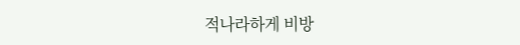적나라하게 비방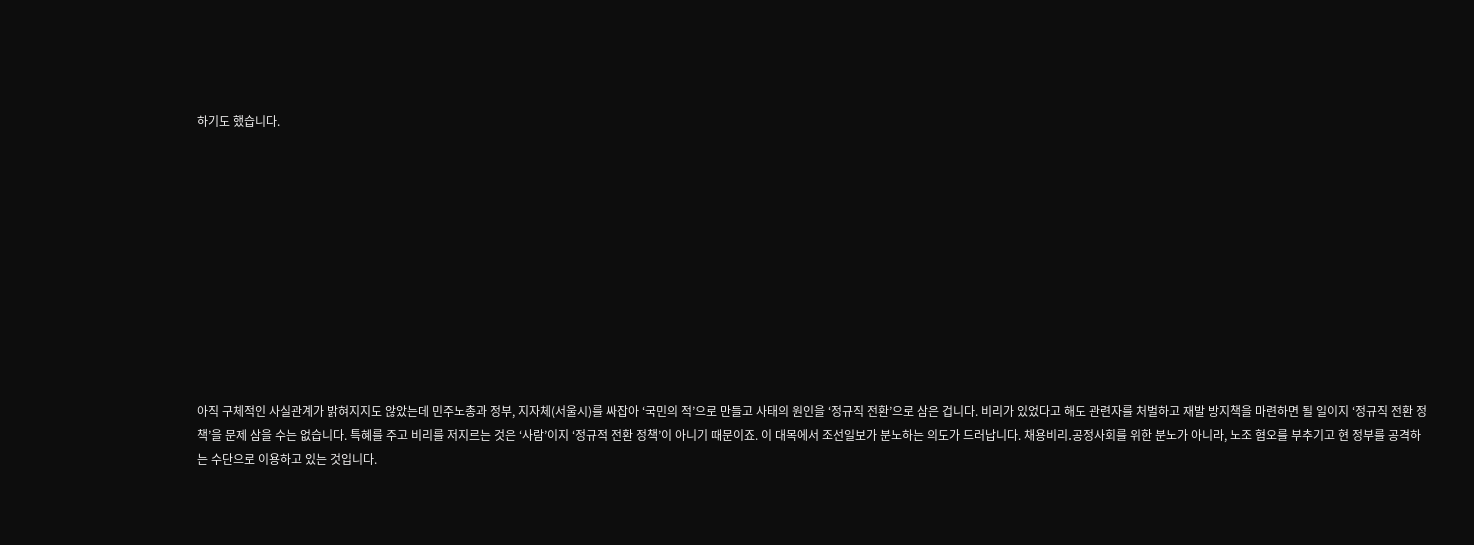하기도 했습니다.











아직 구체적인 사실관계가 밝혀지지도 않았는데 민주노총과 정부, 지자체(서울시)를 싸잡아 ‘국민의 적’으로 만들고 사태의 원인을 ‘정규직 전환’으로 삼은 겁니다. 비리가 있었다고 해도 관련자를 처벌하고 재발 방지책을 마련하면 될 일이지 ‘정규직 전환 정책’을 문제 삼을 수는 없습니다. 특혜를 주고 비리를 저지르는 것은 ‘사람’이지 ‘정규적 전환 정책’이 아니기 때문이죠. 이 대목에서 조선일보가 분노하는 의도가 드러납니다. 채용비리․공정사회를 위한 분노가 아니라, 노조 혐오를 부추기고 현 정부를 공격하는 수단으로 이용하고 있는 것입니다.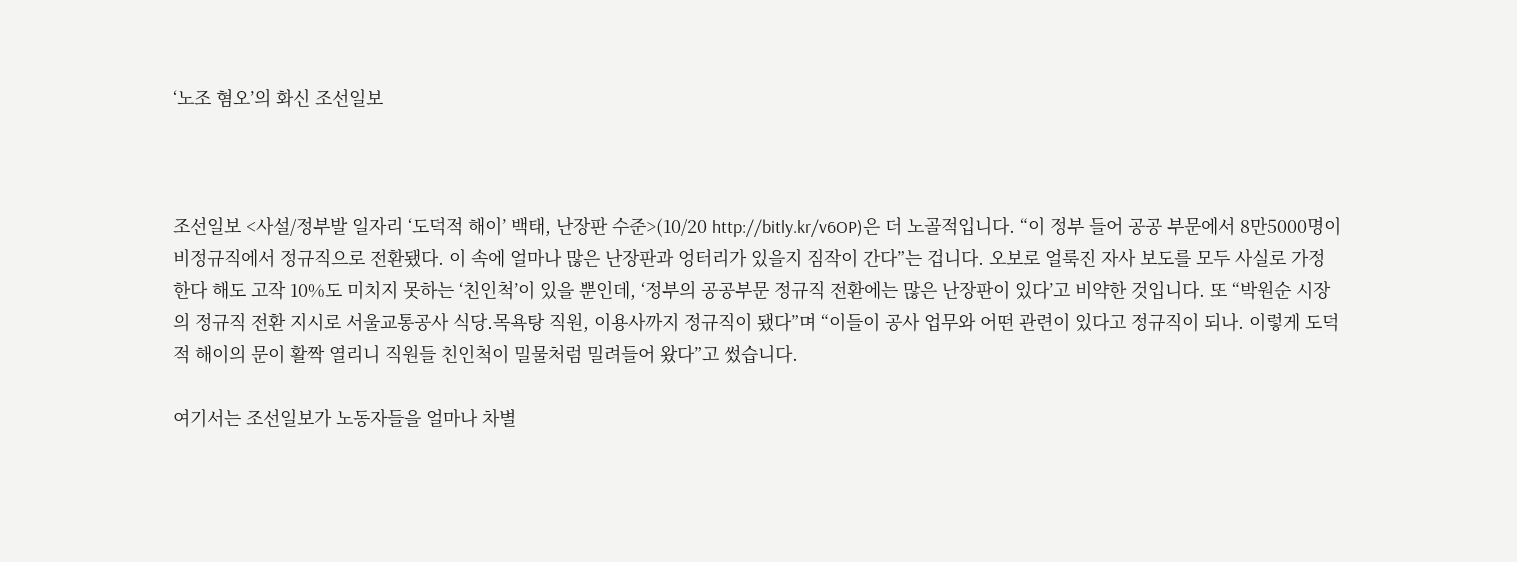‘노조 혐오’의 화신 조선일보



조선일보 <사설/정부발 일자리 ‘도덕적 해이’ 백태, 난장판 수준>(10/20 http://bitly.kr/v6OP)은 더 노골적입니다. “이 정부 들어 공공 부문에서 8만5000명이 비정규직에서 정규직으로 전환됐다. 이 속에 얼마나 많은 난장판과 엉터리가 있을지 짐작이 간다”는 겁니다. 오보로 얼룩진 자사 보도를 모두 사실로 가정한다 해도 고작 10%도 미치지 못하는 ‘친인척’이 있을 뿐인데, ‘정부의 공공부문 정규직 전환에는 많은 난장판이 있다’고 비약한 것입니다. 또 “박원순 시장의 정규직 전환 지시로 서울교통공사 식당․목욕탕 직원, 이용사까지 정규직이 됐다”며 “이들이 공사 업무와 어떤 관련이 있다고 정규직이 되나. 이렇게 도덕적 해이의 문이 활짝 열리니 직원들 친인척이 밀물처럼 밀려들어 왔다”고 썼습니다.

여기서는 조선일보가 노동자들을 얼마나 차별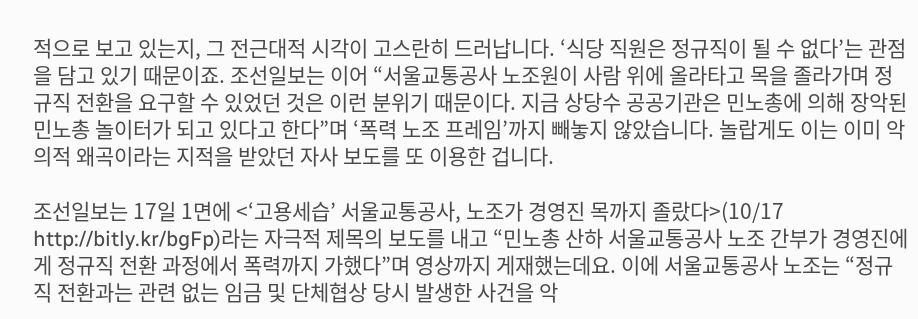적으로 보고 있는지, 그 전근대적 시각이 고스란히 드러납니다. ‘식당 직원은 정규직이 될 수 없다’는 관점을 담고 있기 때문이죠. 조선일보는 이어 “서울교통공사 노조원이 사람 위에 올라타고 목을 졸라가며 정규직 전환을 요구할 수 있었던 것은 이런 분위기 때문이다. 지금 상당수 공공기관은 민노총에 의해 장악된 민노총 놀이터가 되고 있다고 한다”며 ‘폭력 노조 프레임’까지 빼놓지 않았습니다. 놀랍게도 이는 이미 악의적 왜곡이라는 지적을 받았던 자사 보도를 또 이용한 겁니다.

조선일보는 17일 1면에 <‘고용세습’ 서울교통공사, 노조가 경영진 목까지 졸랐다>(10/17 http://bitly.kr/bgFp)라는 자극적 제목의 보도를 내고 “민노총 산하 서울교통공사 노조 간부가 경영진에게 정규직 전환 과정에서 폭력까지 가했다”며 영상까지 게재했는데요. 이에 서울교통공사 노조는 “정규직 전환과는 관련 없는 임금 및 단체협상 당시 발생한 사건을 악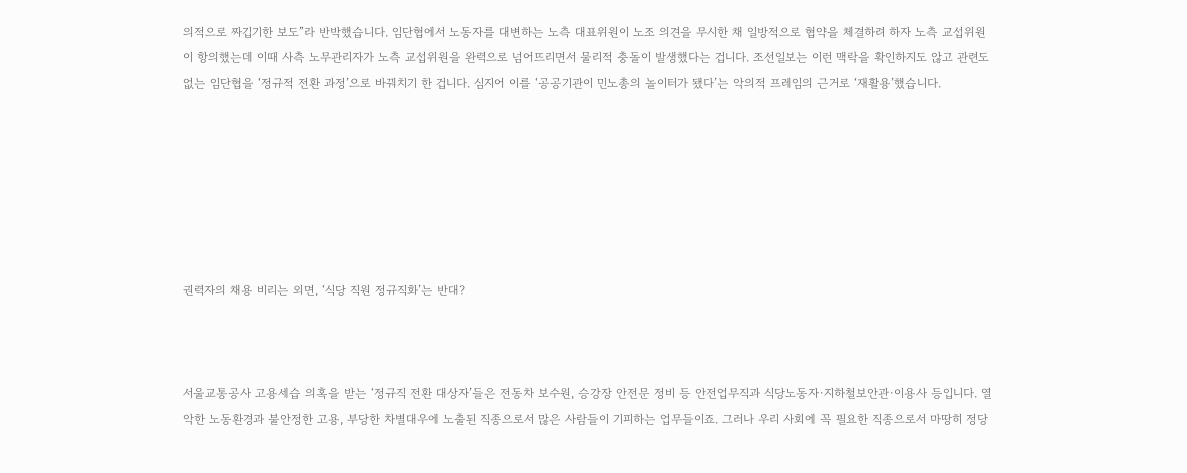의적으로 짜깁기한 보도”라 반박했습니다. 임단협에서 노동자를 대변하는 노측 대표위원이 노조 의견을 무시한 채 일방적으로 협약을 체결하려 하자 노측 교섭위원이 항의했는데 이때 사측 노무관리자가 노측 교섭위원을 완력으로 넘어뜨리면서 물리적 충돌이 발생했다는 겁니다. 조선일보는 이런 맥락을 확인하지도 않고 관련도 없는 임단협을 ‘정규적 전환 과정’으로 바꿔치기 한 겁니다. 심지어 이를 ‘공공기관이 민노총의 놀이터가 됐다’는 악의적 프레임의 근거로 ‘재활용’했습니다.







권력자의 채용 비리는 외면, ‘식당 직원 정규직화’는 반대?



서울교통공사 고용세습 의혹을 받는 ‘정규직 전환 대상자’들은 전동차 보수원, 승강장 안전문 정비 등 안전업무직과 식당노동자·지하철보안관·이용사 등입니다. 열악한 노동환경과 불안정한 고용, 부당한 차별대우에 노출된 직종으로서 많은 사람들이 기피하는 업무들이죠. 그러나 우리 사회에 꼭 필요한 직종으로서 마땅히 정당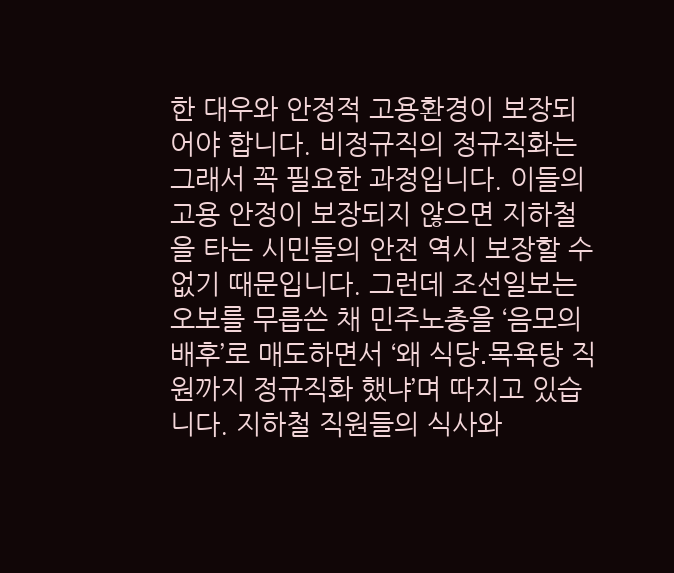한 대우와 안정적 고용환경이 보장되어야 합니다. 비정규직의 정규직화는 그래서 꼭 필요한 과정입니다. 이들의 고용 안정이 보장되지 않으면 지하철을 타는 시민들의 안전 역시 보장할 수 없기 때문입니다. 그런데 조선일보는 오보를 무릅쓴 채 민주노총을 ‘음모의 배후’로 매도하면서 ‘왜 식당․목욕탕 직원까지 정규직화 했냐’며 따지고 있습니다. 지하철 직원들의 식사와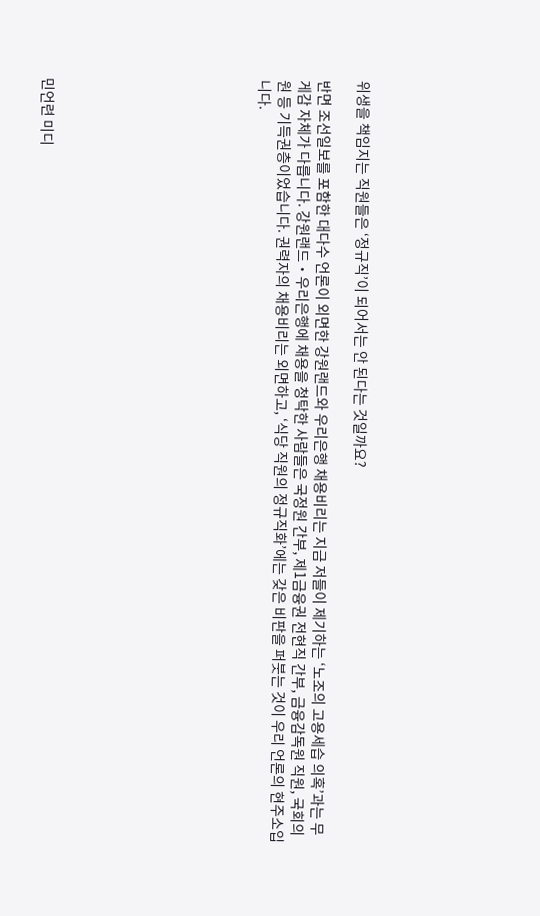위생을 책임지는 직원들은 ‘정규직’이 되어서는 안 된다는 것일까요?

반면 조선일보를 포함한 대다수 언론이 외면한 강원랜드와 우리은행 채용비리는 지금 저들이 제기하는 ‘노조의 고용세습 의혹’과는 무게감 자체가 다릅니다. 강원랜드‧우리은행에 채용을 청탁한 사람들은 국정원 간부, 제1금융권 전현직 간부, 금융감독원 직원, 국회의원 등 기득권층이었습니다. 권력자의 채용비리는 외면하고, ‘식당 직원의 정규직화’에는 갖은 비판을 퍼붓는 것이 우리 언론의 현주소입니다.










민언련 미디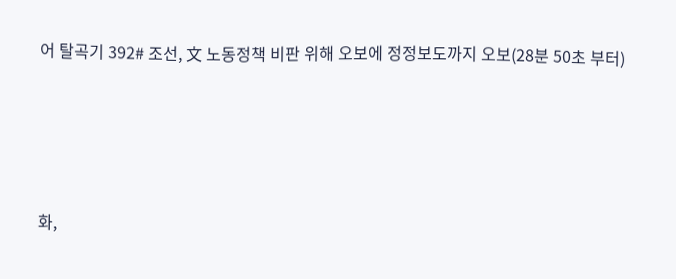어 탈곡기 392# 조선, 文 노동정책 비판 위해 오보에 정정보도까지 오보(28분 50초 부터)




화,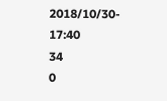2018/10/30- 17:40
34
0